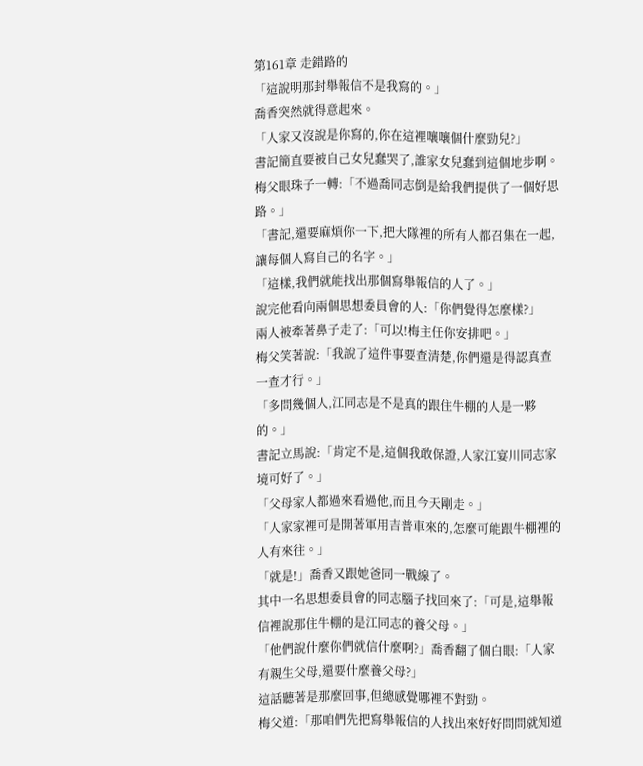第161章 走錯路的
「這說明那封舉報信不是我寫的。」
喬香突然就得意起來。
「人家又沒說是你寫的,你在這裡嚷嚷個什麼勁兒?」
書記簡直要被自己女兒蠢哭了,誰家女兒蠢到這個地步啊。
梅父眼珠子一轉:「不過喬同志倒是給我們提供了一個好思路。」
「書記,還要麻煩你一下,把大隊裡的所有人都召集在一起,讓每個人寫自己的名字。」
「這樣,我們就能找出那個寫舉報信的人了。」
說完他看向兩個思想委員會的人:「你們覺得怎麼樣?」
兩人被牽著鼻子走了:「可以!梅主任你安排吧。」
梅父笑著說:「我說了這件事要查清楚,你們還是得認真查一查才行。」
「多問幾個人,江同志是不是真的跟住牛棚的人是一夥的。」
書記立馬說:「肯定不是,這個我敢保證,人家江宴川同志家境可好了。」
「父母家人都過來看過他,而且今天剛走。」
「人家家裡可是開著軍用吉普車來的,怎麼可能跟牛棚裡的人有來往。」
「就是!」喬香又跟她爸同一戰線了。
其中一名思想委員會的同志腦子找回來了:「可是,這舉報信裡說那住牛棚的是江同志的養父母。」
「他們說什麼你們就信什麼啊?」喬香翻了個白眼:「人家有親生父母,還要什麼養父母?」
這話聽著是那麼回事,但總感覺哪裡不對勁。
梅父道:「那咱們先把寫舉報信的人找出來好好問問就知道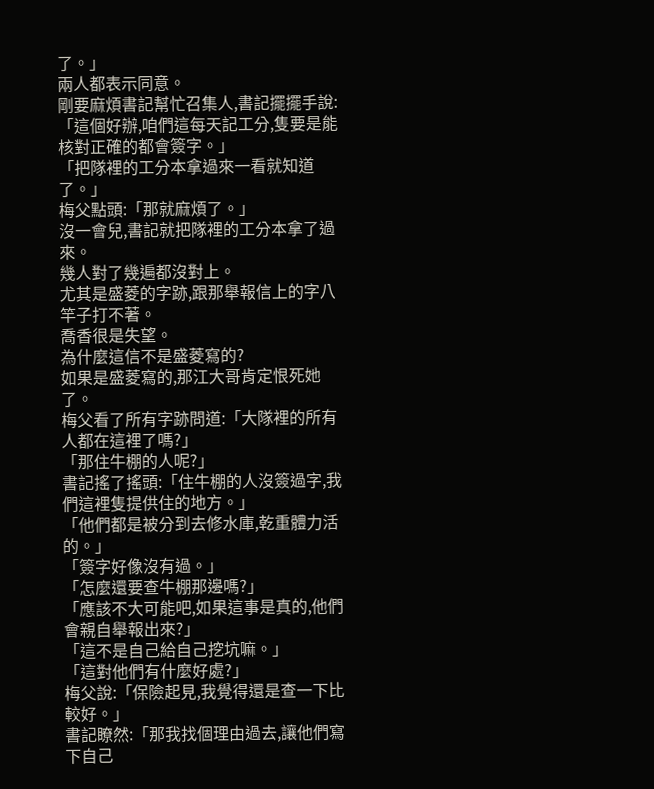了。」
兩人都表示同意。
剛要麻煩書記幫忙召集人,書記擺擺手說:「這個好辦,咱們這每天記工分,隻要是能核對正確的都會簽字。」
「把隊裡的工分本拿過來一看就知道了。」
梅父點頭:「那就麻煩了。」
沒一會兒,書記就把隊裡的工分本拿了過來。
幾人對了幾遍都沒對上。
尤其是盛菱的字跡,跟那舉報信上的字八竿子打不著。
喬香很是失望。
為什麼這信不是盛菱寫的?
如果是盛菱寫的,那江大哥肯定恨死她了。
梅父看了所有字跡問道:「大隊裡的所有人都在這裡了嗎?」
「那住牛棚的人呢?」
書記搖了搖頭:「住牛棚的人沒簽過字,我們這裡隻提供住的地方。」
「他們都是被分到去修水庫,乾重體力活的。」
「簽字好像沒有過。」
「怎麼還要查牛棚那邊嗎?」
「應該不大可能吧,如果這事是真的,他們會親自舉報出來?」
「這不是自己給自己挖坑嘛。」
「這對他們有什麼好處?」
梅父說:「保險起見,我覺得還是查一下比較好。」
書記瞭然:「那我找個理由過去,讓他們寫下自己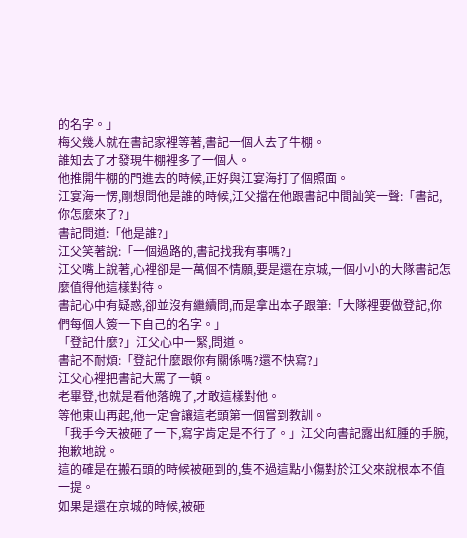的名字。」
梅父幾人就在書記家裡等著,書記一個人去了牛棚。
誰知去了才發現牛棚裡多了一個人。
他推開牛棚的門進去的時候,正好與江宴海打了個照面。
江宴海一愣,剛想問他是誰的時候,江父擋在他跟書記中間訕笑一聲:「書記,你怎麼來了?」
書記問道:「他是誰?」
江父笑著說:「一個過路的,書記找我有事嗎?」
江父嘴上說著,心裡卻是一萬個不情願,要是還在京城,一個小小的大隊書記怎麼值得他這樣對待。
書記心中有疑惑,卻並沒有繼續問,而是拿出本子跟筆:「大隊裡要做登記,你們每個人簽一下自己的名字。」
「登記什麼?」江父心中一緊,問道。
書記不耐煩:「登記什麼跟你有關係嗎?還不快寫?」
江父心裡把書記大罵了一頓。
老畢登,也就是看他落魄了,才敢這樣對他。
等他東山再起,他一定會讓這老頭第一個嘗到教訓。
「我手今天被砸了一下,寫字肯定是不行了。」江父向書記露出紅腫的手腕,抱歉地說。
這的確是在搬石頭的時候被砸到的,隻不過這點小傷對於江父來說根本不值一提。
如果是還在京城的時候,被砸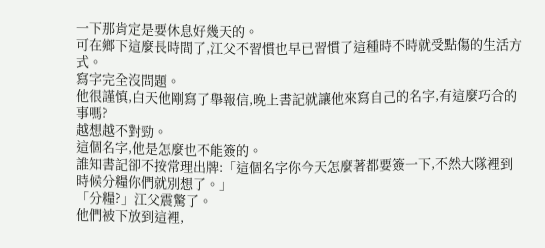一下那肯定是要休息好幾天的。
可在鄉下這麼長時間了,江父不習慣也早已習慣了這種時不時就受點傷的生活方式。
寫字完全沒問題。
他很謹慎,白天他剛寫了舉報信,晚上書記就讓他來寫自己的名字,有這麼巧合的事嗎?
越想越不對勁。
這個名字,他是怎麼也不能簽的。
誰知書記卻不按常理出牌:「這個名字你今天怎麼著都要簽一下,不然大隊裡到時候分糧你們就別想了。」
「分糧?」江父震驚了。
他們被下放到這裡,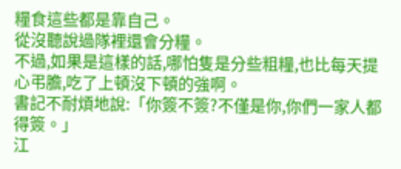糧食這些都是靠自己。
從沒聽說過隊裡還會分糧。
不過,如果是這樣的話,哪怕隻是分些粗糧,也比每天提心弔膽,吃了上頓沒下頓的強啊。
書記不耐煩地說:「你簽不簽?不僅是你,你們一家人都得簽。」
江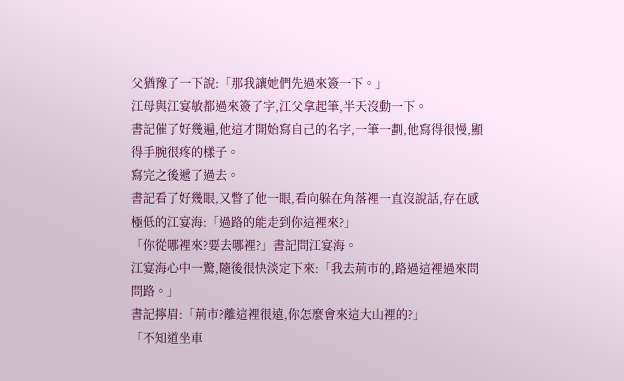父猶豫了一下說:「那我讓她們先過來簽一下。」
江母與江宴敏都過來簽了字,江父拿起筆,半天沒動一下。
書記催了好幾遍,他這才開始寫自己的名字,一筆一劃,他寫得很慢,顯得手腕很疼的樣子。
寫完之後遞了過去。
書記看了好幾眼,又瞥了他一眼,看向躲在角落裡一直沒說話,存在感極低的江宴海:「過路的能走到你這裡來?」
「你從哪裡來?要去哪裡?」書記問江宴海。
江宴海心中一驚,隨後很快淡定下來:「我去荊市的,路過這裡過來問問路。」
書記擰眉:「荊市?離這裡很遠,你怎麼會來這大山裡的?」
「不知道坐車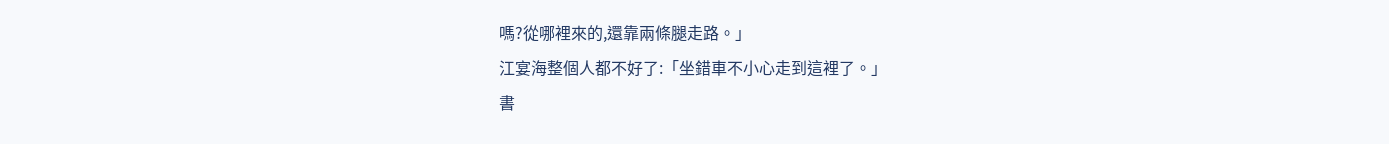嗎?從哪裡來的,還靠兩條腿走路。」
江宴海整個人都不好了:「坐錯車不小心走到這裡了。」
書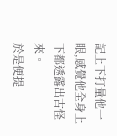記上下打量他一眼,感覺他全身上下都透露出古怪來。
於是便提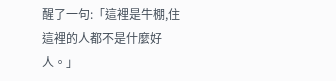醒了一句:「這裡是牛棚,住這裡的人都不是什麼好人。」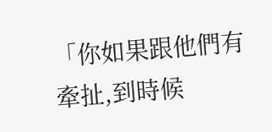「你如果跟他們有牽扯,到時候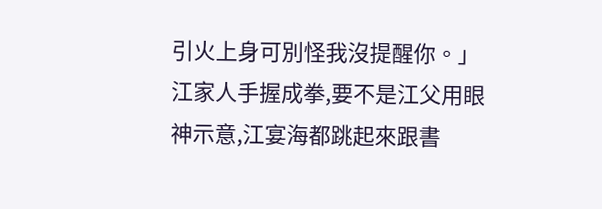引火上身可別怪我沒提醒你。」
江家人手握成拳,要不是江父用眼神示意,江宴海都跳起來跟書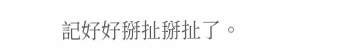記好好掰扯掰扯了。